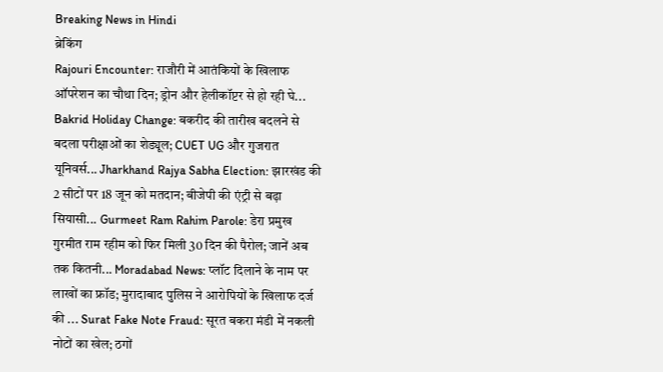Breaking News in Hindi
ब्रेकिंग
Rajouri Encounter: राजौरी में आतंकियों के खिलाफ ऑपरेशन का चौथा दिन; ड्रोन और हेलीकॉप्टर से हो रही घे... Bakrid Holiday Change: बकरीद की तारीख बदलने से बदला परीक्षाओं का शेड्यूल; CUET UG और गुजरात यूनिवर्स... Jharkhand Rajya Sabha Election: झारखंड की 2 सीटों पर 18 जून को मतदान; बीजेपी की एंट्री से बढ़ा सियासी... Gurmeet Ram Rahim Parole: डेरा प्रमुख गुरमीत राम रहीम को फिर मिली 30 दिन की पैरोल; जानें अब तक कितनी... Moradabad News: प्लॉट दिलाने के नाम पर लाखों का फ्रॉड; मुरादाबाद पुलिस ने आरोपियों के खिलाफ दर्ज की ... Surat Fake Note Fraud: सूरत बकरा मंडी में नकली नोटों का खेल; ठगों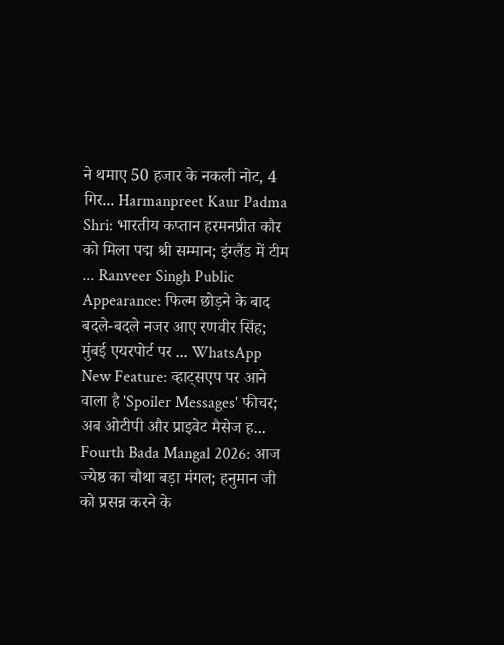ने थमाए 50 हजार के नकली नोट, 4 गिर... Harmanpreet Kaur Padma Shri: भारतीय कप्तान हरमनप्रीत कौर को मिला पद्म श्री सम्मान; इंग्लैंड में टीम ... Ranveer Singh Public Appearance: फिल्म छोड़ने के बाद बदले-बदले नजर आए रणवीर सिंह; मुंबई एयरपोर्ट पर ... WhatsApp New Feature: व्हाट्सएप पर आने वाला है 'Spoiler Messages' फीचर; अब ओटीपी और प्राइवेट मैसेज ह... Fourth Bada Mangal 2026: आज ज्येष्ठ का चौथा बड़ा मंगल; हनुमान जी को प्रसन्न करने के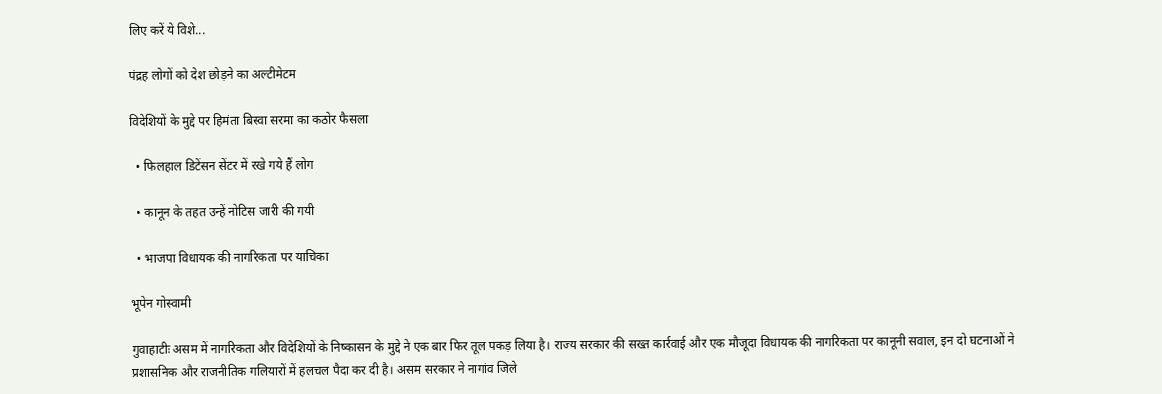लिए करें ये विशे...

पंद्रह लोगों को देश छोड़ने का अल्टीमेटम

विदेशियों के मुद्दे पर हिमंता बिस्वा सरमा का कठोर फैसला

  • फिलहाल डिटेंसन सेंटर में रखे गये हैं लोग

  • कानून के तहत उन्हें नोटिस जारी की गयी

  • भाजपा विधायक की नागरिकता पर याचिका

भूपेन गोस्वामी

गुवाहाटीः असम में नागरिकता और विदेशियों के निष्कासन के मुद्दे ने एक बार फिर तूल पकड़ लिया है। राज्य सरकार की सख्त कार्रवाई और एक मौजूदा विधायक की नागरिकता पर कानूनी सवाल, इन दो घटनाओं ने प्रशासनिक और राजनीतिक गलियारों में हलचल पैदा कर दी है। असम सरकार ने नागांव जिले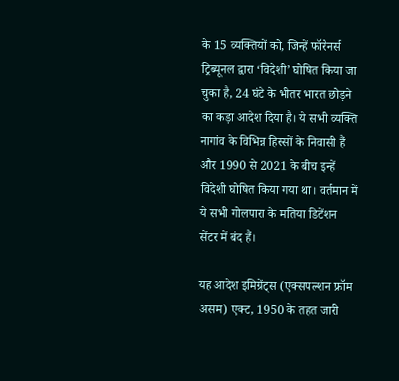के 15 व्यक्तियों को, जिन्हें फॉरेनर्स ट्रिब्यूनल द्वारा ‘विदेशी’ घोषित किया जा चुका है, 24 घंटे के भीतर भारत छोड़ने का कड़ा आदेश दिया है। ये सभी व्यक्ति नागांव के विभिन्न हिस्सों के निवासी हैं और 1990 से 2021 के बीच इन्हें विदेशी घोषित किया गया था। वर्तमान में ये सभी गोलपारा के मतिया डिटेंशन सेंटर में बंद हैं।

यह आदेश इमिग्रेंट्स (एक्सपल्शन फ्रॉम असम) एक्ट, 1950 के तहत जारी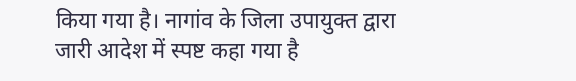किया गया है। नागांव के जिला उपायुक्त द्वारा जारी आदेश में स्पष्ट कहा गया है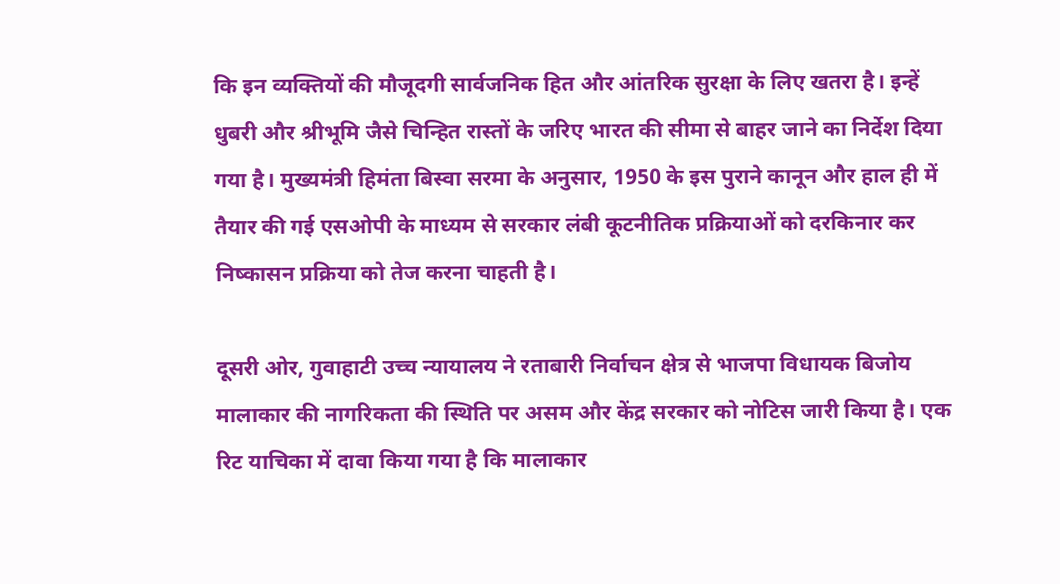कि इन व्यक्तियों की मौजूदगी सार्वजनिक हित और आंतरिक सुरक्षा के लिए खतरा है। इन्हें धुबरी और श्रीभूमि जैसे चिन्हित रास्तों के जरिए भारत की सीमा से बाहर जाने का निर्देश दिया गया है। मुख्यमंत्री हिमंता बिस्वा सरमा के अनुसार, 1950 के इस पुराने कानून और हाल ही में तैयार की गई एसओपी के माध्यम से सरकार लंबी कूटनीतिक प्रक्रियाओं को दरकिनार कर निष्कासन प्रक्रिया को तेज करना चाहती है।

दूसरी ओर, गुवाहाटी उच्च न्यायालय ने रताबारी निर्वाचन क्षेत्र से भाजपा विधायक बिजोय मालाकार की नागरिकता की स्थिति पर असम और केंद्र सरकार को नोटिस जारी किया है। एक रिट याचिका में दावा किया गया है कि मालाकार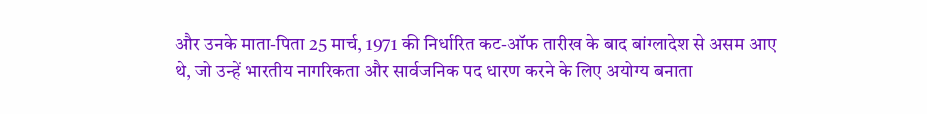और उनके माता-पिता 25 मार्च, 1971 की निर्धारित कट-ऑफ तारीख के बाद बांग्लादेश से असम आए थे, जो उन्हें भारतीय नागरिकता और सार्वजनिक पद धारण करने के लिए अयोग्य बनाता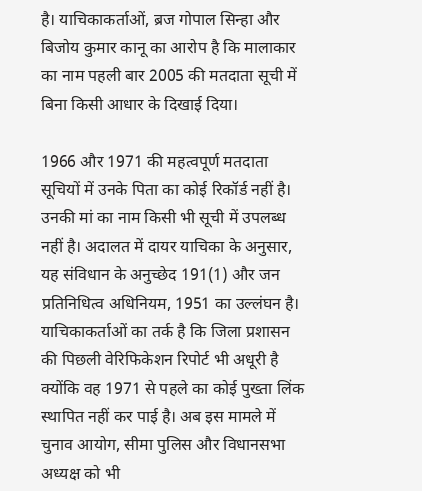है। याचिकाकर्ताओं, ब्रज गोपाल सिन्हा और बिजोय कुमार कानू का आरोप है कि मालाकार का नाम पहली बार 2005 की मतदाता सूची में बिना किसी आधार के दिखाई दिया।

1966 और 1971 की महत्वपूर्ण मतदाता सूचियों में उनके पिता का कोई रिकॉर्ड नहीं है। उनकी मां का नाम किसी भी सूची में उपलब्ध नहीं है। अदालत में दायर याचिका के अनुसार, यह संविधान के अनुच्छेद 191(1) और जन प्रतिनिधित्व अधिनियम, 1951 का उल्लंघन है। याचिकाकर्ताओं का तर्क है कि जिला प्रशासन की पिछली वेरिफिकेशन रिपोर्ट भी अधूरी है क्योंकि वह 1971 से पहले का कोई पुख्ता लिंक स्थापित नहीं कर पाई है। अब इस मामले में चुनाव आयोग, सीमा पुलिस और विधानसभा अध्यक्ष को भी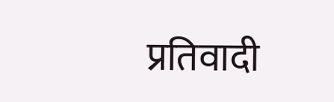प्रतिवादी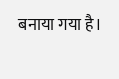बनाया गया है।